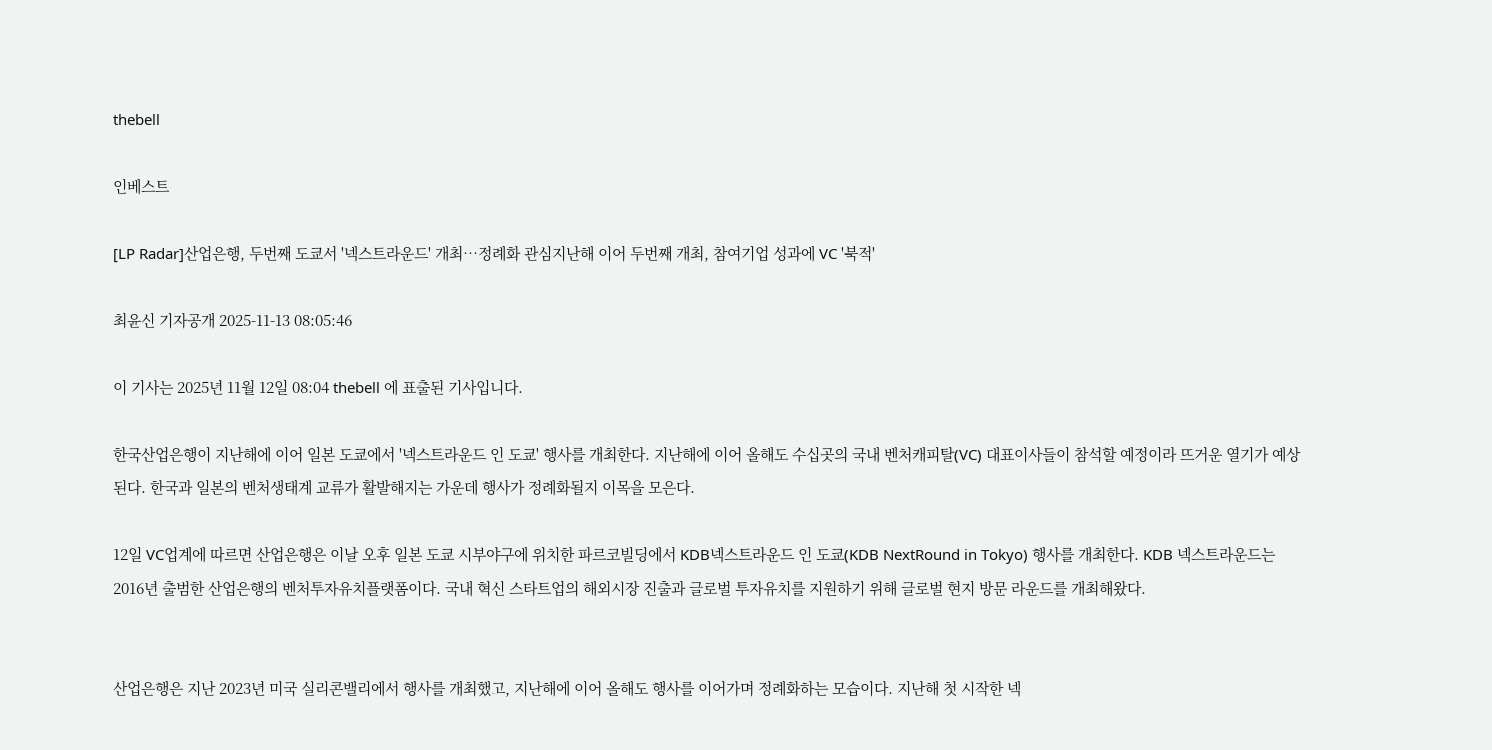thebell

인베스트

[LP Radar]산업은행, 두번째 도쿄서 '넥스트라운드' 개최…정례화 관심지난해 이어 두번째 개최, 참여기업 성과에 VC '북적'

최윤신 기자공개 2025-11-13 08:05:46

이 기사는 2025년 11월 12일 08:04 thebell 에 표출된 기사입니다.

한국산업은행이 지난해에 이어 일본 도쿄에서 '넥스트라운드 인 도쿄' 행사를 개최한다. 지난해에 이어 올해도 수십곳의 국내 벤처캐피탈(VC) 대표이사들이 참석할 예정이라 뜨거운 열기가 예상된다. 한국과 일본의 벤처생태계 교류가 활발해지는 가운데 행사가 정례화될지 이목을 모은다.

12일 VC업계에 따르면 산업은행은 이날 오후 일본 도쿄 시부야구에 위치한 파르코빌딩에서 KDB넥스트라운드 인 도쿄(KDB NextRound in Tokyo) 행사를 개최한다. KDB 넥스트라운드는 2016년 출범한 산업은행의 벤처투자유치플랫폼이다. 국내 혁신 스타트업의 해외시장 진출과 글로벌 투자유치를 지원하기 위해 글로벌 현지 방문 라운드를 개최해왔다.


산업은행은 지난 2023년 미국 실리콘밸리에서 행사를 개최했고, 지난해에 이어 올해도 행사를 이어가며 정례화하는 모습이다. 지난해 첫 시작한 넥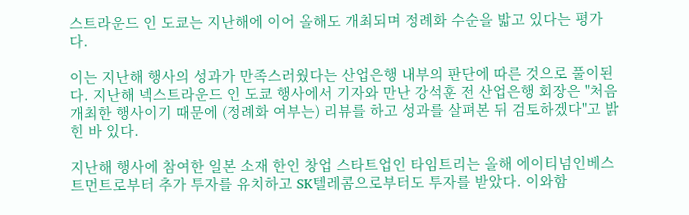스트라운드 인 도쿄는 지난해에 이어 올해도 개최되며 정례화 수순을 밟고 있다는 평가다.

이는 지난해 행사의 성과가 만족스러웠다는 산업은행 내부의 판단에 따른 것으로 풀이된다. 지난해 넥스트라운드 인 도쿄 행사에서 기자와 만난 강석훈 전 산업은행 회장은 "처음 개최한 행사이기 때문에 (정례화 여부는) 리뷰를 하고 성과를 살펴본 뒤 검토하겠다"고 밝힌 바 있다.

지난해 행사에 참여한 일본 소재 한인 창업 스타트업인 타임트리는 올해 에이티넘인베스트먼트로부터 추가 투자를 유치하고 SK텔레콤으로부터도 투자를 받았다. 이와함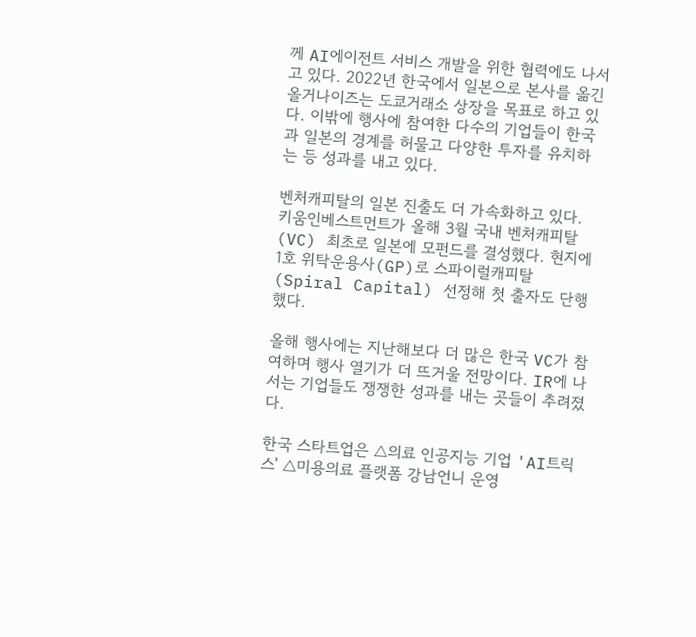께 AI에이전트 서비스 개발을 위한 협력에도 나서고 있다. 2022년 한국에서 일본으로 본사를 옮긴 올거나이즈는 도쿄거래소 상장을 목표로 하고 있다. 이밖에 행사에 참여한 다수의 기업들이 한국과 일본의 경계를 허물고 다양한 투자를 유치하는 등 성과를 내고 있다.

벤처캐피탈의 일본 진출도 더 가속화하고 있다. 키움인베스트먼트가 올해 3월 국내 벤처캐피탈(VC) 최초로 일본에 모펀드를 결성했다. 현지에 1호 위탁운용사(GP)로 스파이럴캐피탈(Spiral Capital) 선정해 첫 출자도 단행했다.

올해 행사에는 지난해보다 더 많은 한국 VC가 참여하며 행사 열기가 더 뜨거울 전망이다. IR에 나서는 기업들도 쟁쟁한 성과를 내는 곳들이 추려졌다.

한국 스타트업은 △의료 인공지능 기업 'AI트릭스' △미용의료 플랫폼 강남언니 운영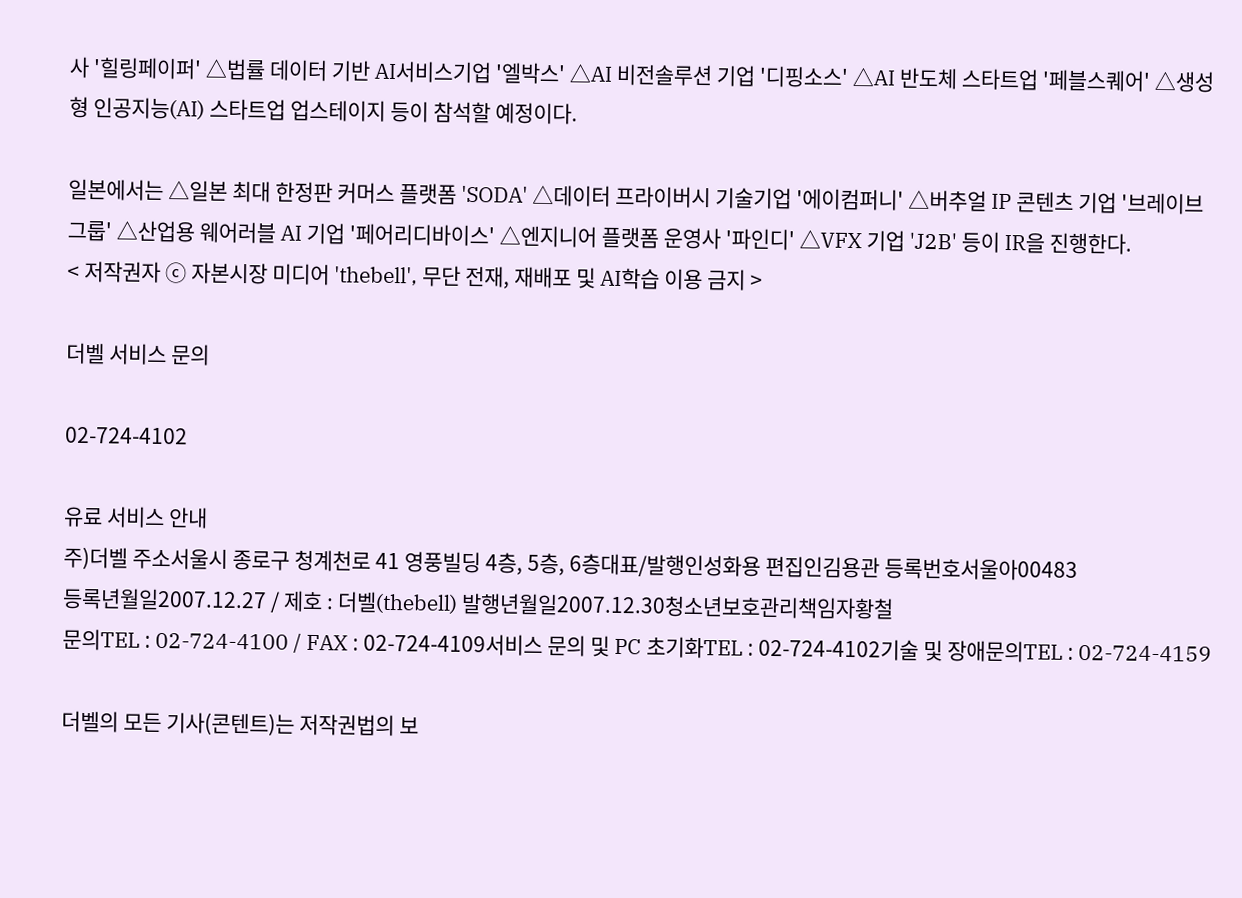사 '힐링페이퍼' △법률 데이터 기반 AI서비스기업 '엘박스' △AI 비전솔루션 기업 '디핑소스' △AI 반도체 스타트업 '페블스퀘어' △생성형 인공지능(AI) 스타트업 업스테이지 등이 참석할 예정이다.

일본에서는 △일본 최대 한정판 커머스 플랫폼 'SODA' △데이터 프라이버시 기술기업 '에이컴퍼니' △버추얼 IP 콘텐츠 기업 '브레이브그룹' △산업용 웨어러블 AI 기업 '페어리디바이스' △엔지니어 플랫폼 운영사 '파인디' △VFX 기업 'J2B' 등이 IR을 진행한다.
< 저작권자 ⓒ 자본시장 미디어 'thebell', 무단 전재, 재배포 및 AI학습 이용 금지 >

더벨 서비스 문의

02-724-4102

유료 서비스 안내
주)더벨 주소서울시 종로구 청계천로 41 영풍빌딩 4층, 5층, 6층대표/발행인성화용 편집인김용관 등록번호서울아00483
등록년월일2007.12.27 / 제호 : 더벨(thebell) 발행년월일2007.12.30청소년보호관리책임자황철
문의TEL : 02-724-4100 / FAX : 02-724-4109서비스 문의 및 PC 초기화TEL : 02-724-4102기술 및 장애문의TEL : 02-724-4159

더벨의 모든 기사(콘텐트)는 저작권법의 보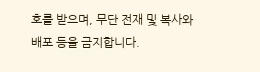호를 받으며, 무단 전재 및 복사와 배포 등을 금지합니다.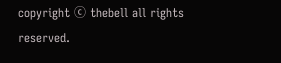copyright ⓒ thebell all rights reserved.